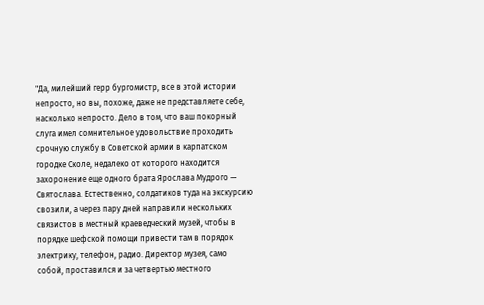"Да, милейший герр бургомистр, все в этой истории непросто, но вы, похоже, даже не представляете себе, насколько непросто. Дело в том, что ваш покорный слуга имел сомнительное удовольствие проходить срочную службу в Советской армии в карпатском городке Сколе, недалеко от которого находится захоронение еще одного брата Ярослава Мудрого — Святослава. Естественно, солдатиков туда на экскурсию свозили, а через пару дней направили нескольких связистов в местный краеведческий музей, чтобы в порядке шефской помощи привести там в порядок электрику, телефон, радио. Директор музея, само собой, проставился и за четвертью местного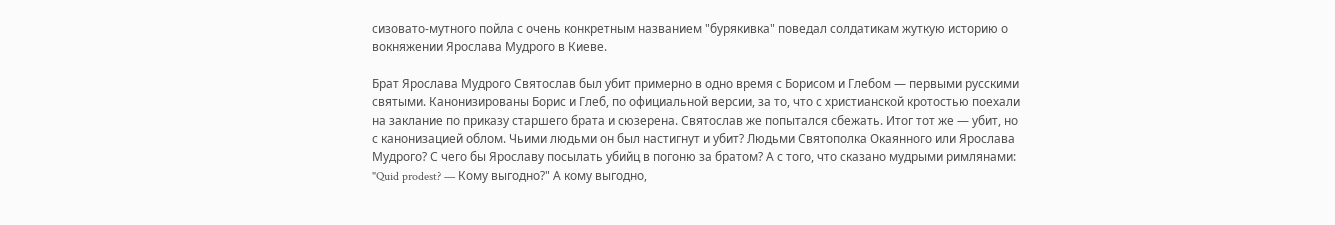сизовато-мутного пойла с очень конкретным названием "бурякивка" поведал солдатикам жуткую историю о вокняжении Ярослава Мудрого в Киеве.

Брат Ярослава Мудрого Святослав был убит примерно в одно время с Борисом и Глебом — первыми русскими святыми. Канонизированы Борис и Глеб, по официальной версии, за то, что с христианской кротостью поехали на заклание по приказу старшего брата и сюзерена. Святослав же попытался сбежать. Итог тот же — убит, но с канонизацией облом. Чьими людьми он был настигнут и убит? Людьми Святополка Окаянного или Ярослава Мудрого? С чего бы Ярославу посылать убийц в погоню за братом? А с того, что сказано мудрыми римлянами: "Quid prodest? — Кому выгодно?" А кому выгодно,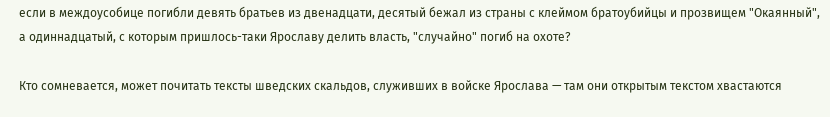если в междоусобице погибли девять братьев из двенадцати, десятый бежал из страны с клеймом братоубийцы и прозвищем "Окаянный", а одиннадцатый, с которым пришлось-таки Ярославу делить власть, "случайно" погиб на охоте?

Кто сомневается, может почитать тексты шведских скальдов, служивших в войске Ярослава — там они открытым текстом хвастаются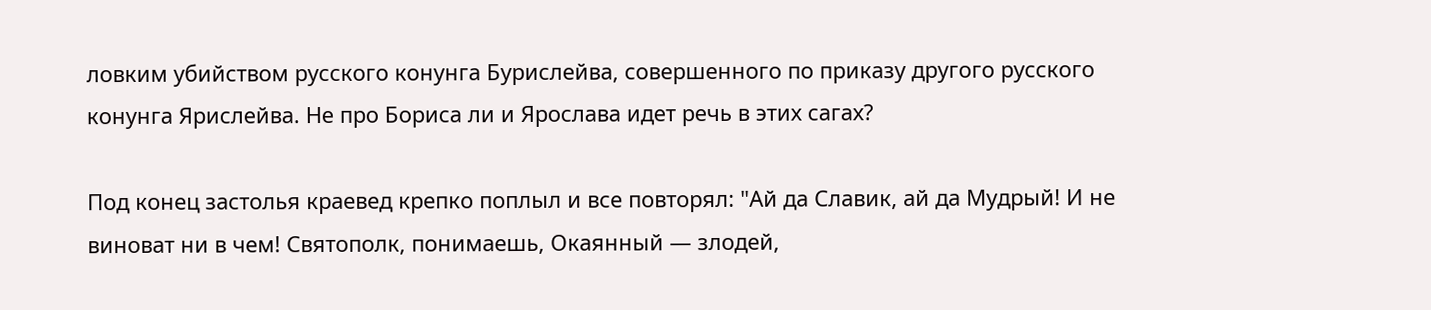ловким убийством русского конунга Бурислейва, совершенного по приказу другого русского конунга Ярислейва. Не про Бориса ли и Ярослава идет речь в этих сагах?

Под конец застолья краевед крепко поплыл и все повторял: "Ай да Славик, ай да Мудрый! И не виноват ни в чем! Святополк, понимаешь, Окаянный — злодей,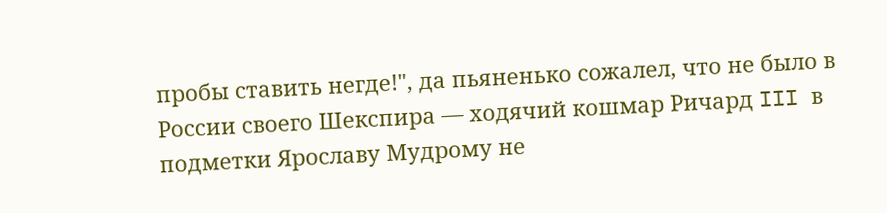пробы ставить негде!", да пьяненько сожалел, что не было в России своего Шекспира — ходячий кошмар Ричард III в подметки Ярославу Мудрому не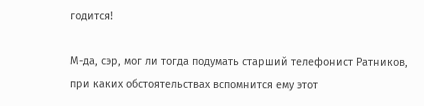годится!

М-да, сэр, мог ли тогда подумать старший телефонист Ратников, при каких обстоятельствах вспомнится ему этот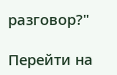разговор?"

Перейти на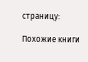страницу:

Похожие книги